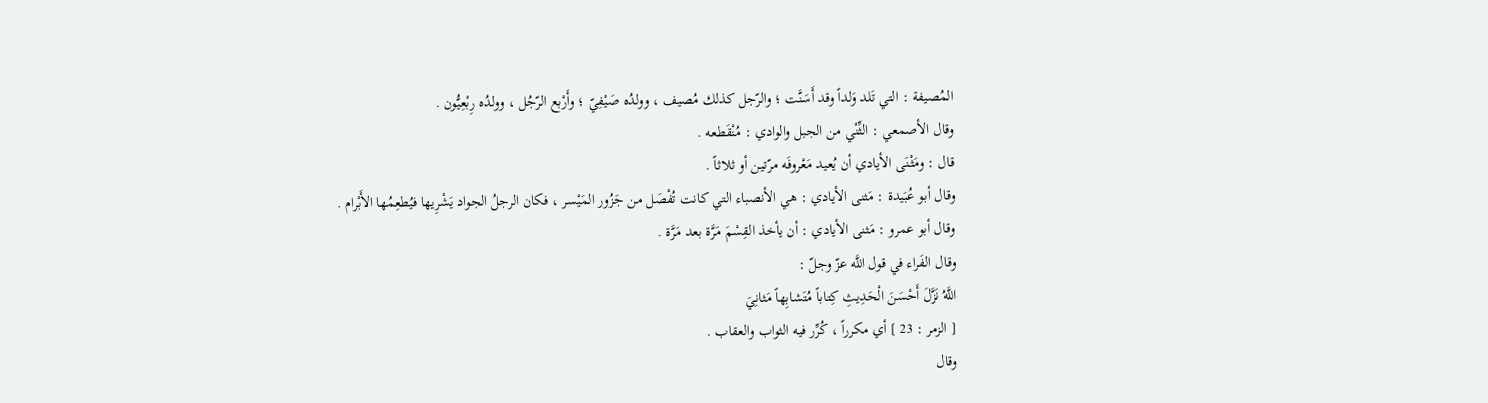المُصيفة : التي تَلد وَلداً وقد أَسَنَّت ؛ والرّجل كذلك مُصيف ، وولدُه صَيْفِيّ ؛ وأَرْبع الرّجُل ، وولدُه رِبْعِيُّون .
وقال الأصمعي : الثِّنْي من الجبل والوادي : مُنْقَطعه .
قال : ومَثْنَى الأيادي أن يُعيد مَعْروفَه مرّتين أو ثلاثاً .
وقال أبو عُبَيدة : مَثنى الأيادي : هي الأنصباء التي كانت تُفْصَل من جَزُور المَيْسر ، فكان الرجلُ الجواد يَشْرِيها فيُطعِمُها الأَبْرام .
وقال أبو عمرو : مَثنى الأيادي : أن يأخذ القِسْمَ مَرَّة بعد مَرَّة .
وقال الفَراء في قول اللَّه عزّ وجلّ :
اللَّهُ نَزَّلَ أَحْسَنَ الْحَدِيثِ كِتاباً مُتَشابِهاً مَثانِيَ
[ الزمر : 23 ] أي مكرراً ، كُرِّر فيه الثواب والعقاب .
وقال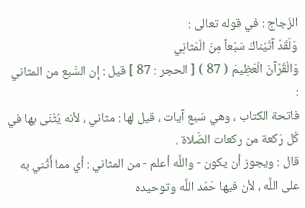الزّجاج : في قوله تعالى :
وَلَقَدْ آتَيْناكَ سَبْعاً مِنَ الْمَثانِي
وَالْقُرْآنَ الْعَظِيمَ ( 87 ) [ الحجر : 87 ] قيل : إن السَّبع من المثاني :
فاتحة الكتاب ، وهي سَبع آيات ، قيل لها : مثاني ، لأنه يُثْنَى بها في كُل رَكعة من ركعات الصَّلاة .
قال : ويجوز أن يكون - واللَّه أعلم - من المثاني : أي مما أُثْني به على اللَّه ، لأن فيها حَمْد اللَّه وتوحيده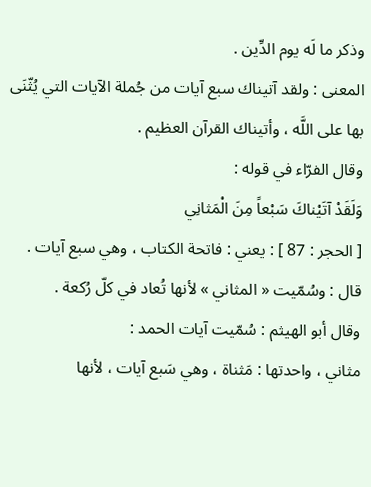وذكر ما لَه يوم الدِّين .
المعنى : ولقد آتيناك سبع آيات من جُملة الآيات التي يُثّنَى بها على اللَّه ، وأتيناك القرآن العظيم .
وقال الفرّاء في قوله :
وَلَقَدْ آتَيْناكَ سَبْعاً مِنَ الْمَثانِي
[ الحجر : 87 ] : يعني : فاتحة الكتاب ، وهي سبع آيات .
قال : وسُمّيت « المثاني » لأنها تُعاد في كلّ رُكعة .
وقال أبو الهيثم : سُمّيت آيات الحمد :
مثاني ، واحدتها : مَثناة ، وهي سَبع آيات ، لأنها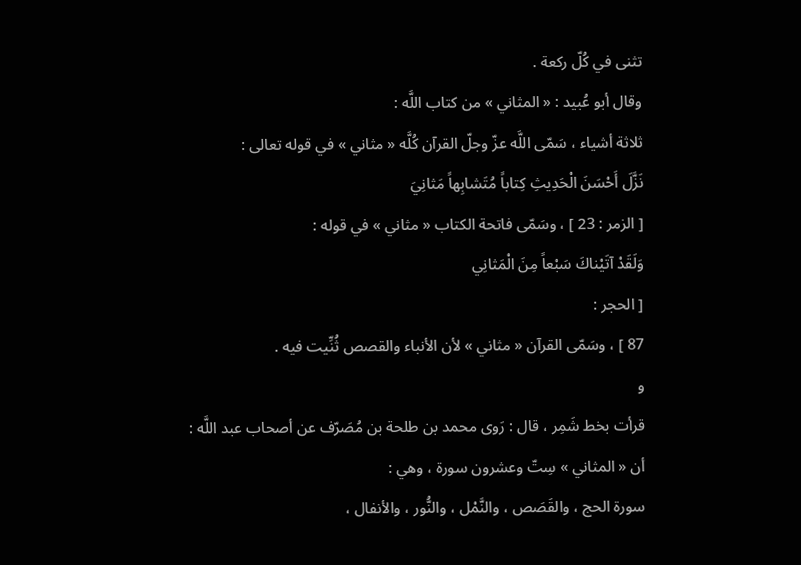تثنى في كُلّ ركعة .
وقال أبو عُبيد : « المثاني » من كتاب اللَّه :
ثلاثة أشياء ، سَمّى اللَّه عزّ وجلّ القرآن كُلَّه « مثاني » في قوله تعالى :
نَزَّلَ أَحْسَنَ الْحَدِيثِ كِتاباً مُتَشابِهاً مَثانِيَ
[ الزمر : 23 ] ، وسَمّى فاتحة الكتاب « مثاني » في قوله :
وَلَقَدْ آتَيْناكَ سَبْعاً مِنَ الْمَثانِي
[ الحجر :
87 ] ، وسَمّى القرآن « مثاني » لأن الأنباء والقصص ثُنِّيت فيه .
و
قرأت بخط شَمِر ، قال : رَوى محمد بن طلحة بن مُصَرّف عن أصحاب عبد اللَّه :
أن « المثاني » سِتّ وعشرون سورة ، وهي :
سورة الحج ، والقَصَص ، والنَّمْل ، والنُّور ، والأنفال ،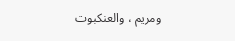ومريم ، والعنكبوت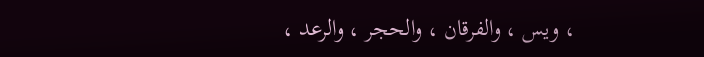، ويس ، والفرقان ، والحجر ، والرعد ،